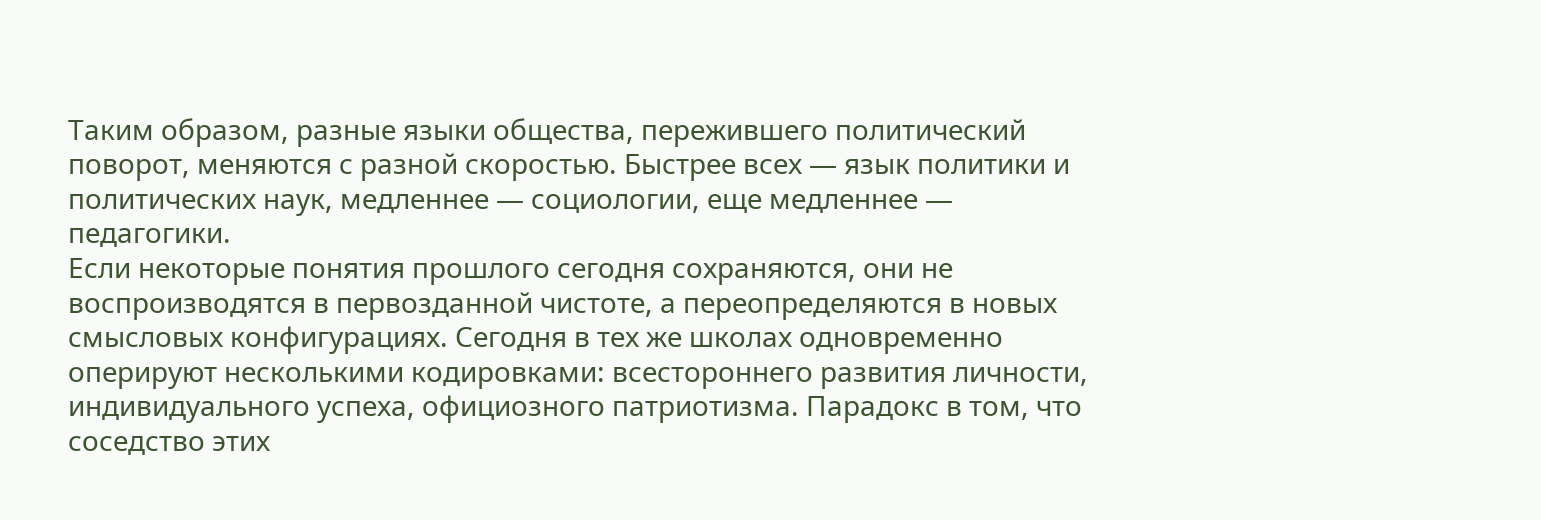Таким образом, разные языки общества, пережившего политический поворот, меняются с разной скоростью. Быстрее всех — язык политики и политических наук, медленнее — социологии, еще медленнее — педагогики.
Если некоторые понятия прошлого сегодня сохраняются, они не воспроизводятся в первозданной чистоте, а переопределяются в новых смысловых конфигурациях. Сегодня в тех же школах одновременно оперируют несколькими кодировками: всестороннего развития личности, индивидуального успеха, официозного патриотизма. Парадокс в том, что соседство этих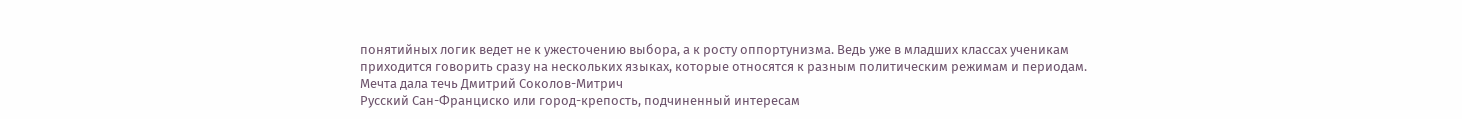понятийных логик ведет не к ужесточению выбора, а к росту оппортунизма. Ведь уже в младших классах ученикам приходится говорить сразу на нескольких языках, которые относятся к разным политическим режимам и периодам.
Мечта дала течь Дмитрий Соколов-Митрич
Русский Сан-Франциско или город-крепость, подчиненный интересам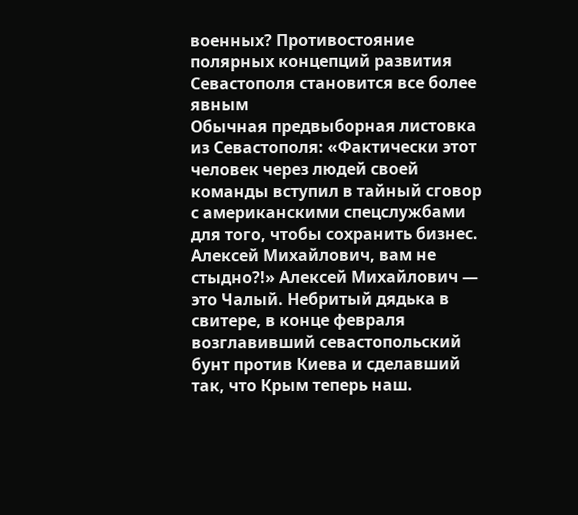военных? Противостояние полярных концепций развития Севастополя становится все более явным
Обычная предвыборная листовка из Севастополя: «Фактически этот человек через людей своей команды вступил в тайный сговор с американскими спецслужбами для того, чтобы сохранить бизнес. Алексей Михайлович, вам не стыдно?!» Алексей Михайлович — это Чалый. Небритый дядька в свитере, в конце февраля возглавивший севастопольский бунт против Киева и сделавший так, что Крым теперь наш.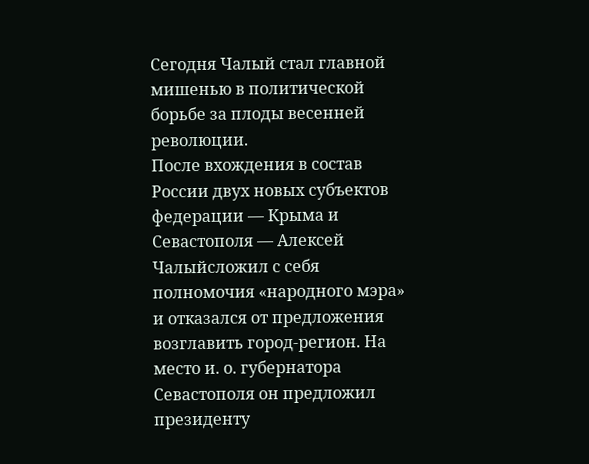Сегодня Чалый стал главной мишенью в политической борьбе за плоды весенней революции.
После вхождения в состав России двух новых субъектов федерации — Крыма и Севастополя — Алексей Чалыйсложил с себя полномочия «народного мэра» и отказался от предложения возглавить город-регион. На место и. о. губернатора Севастополя он предложил президенту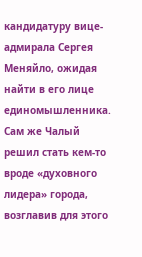кандидатуру вице-адмирала Сергея Меняйло, ожидая найти в его лице единомышленника. Сам же Чалый решил стать кем-то вроде «духовного лидера» города, возглавив для этого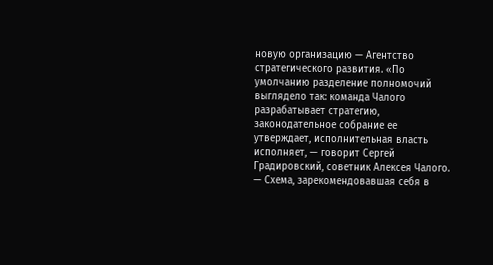новую организацию — Агентство стратегического развития. «По умолчанию разделение полномочий выглядело так: команда Чалого разрабатывает стратегию, законодательное собрание ее утверждает, исполнительная власть исполняет, — говорит Сергей Градировский, советник Алексея Чалого. — Схема, зарекомендовавшая себя в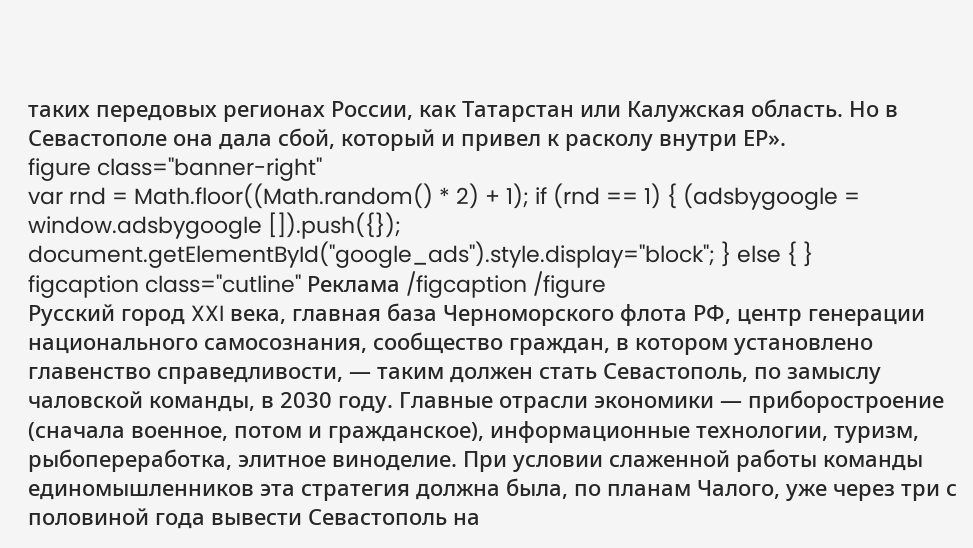таких передовых регионах России, как Татарстан или Калужская область. Но в Севастополе она дала сбой, который и привел к расколу внутри ЕР».
figure class="banner-right"
var rnd = Math.floor((Math.random() * 2) + 1); if (rnd == 1) { (adsbygoogle = window.adsbygoogle []).push({}); document.getElementById("google_ads").style.display="block"; } else { }
figcaption class="cutline" Реклама /figcaption /figure
Русский город XXI века, главная база Черноморского флота РФ, центр генерации национального самосознания, сообщество граждан, в котором установлено главенство справедливости, — таким должен стать Севастополь, по замыслу чаловской команды, в 2030 году. Главные отрасли экономики — приборостроение (сначала военное, потом и гражданское), информационные технологии, туризм, рыбопереработка, элитное виноделие. При условии слаженной работы команды единомышленников эта стратегия должна была, по планам Чалого, уже через три с половиной года вывести Севастополь на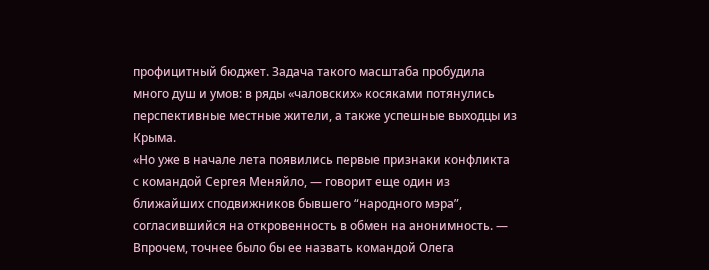профицитный бюджет. Задача такого масштаба пробудила много душ и умов: в ряды «чаловских» косяками потянулись перспективные местные жители, а также успешные выходцы из Крыма.
«Но уже в начале лета появились первые признаки конфликта с командой Сергея Меняйло, — говорит еще один из ближайших сподвижников бывшего “народного мэра”, согласившийся на откровенность в обмен на анонимность. — Впрочем, точнее было бы ее назвать командой Олега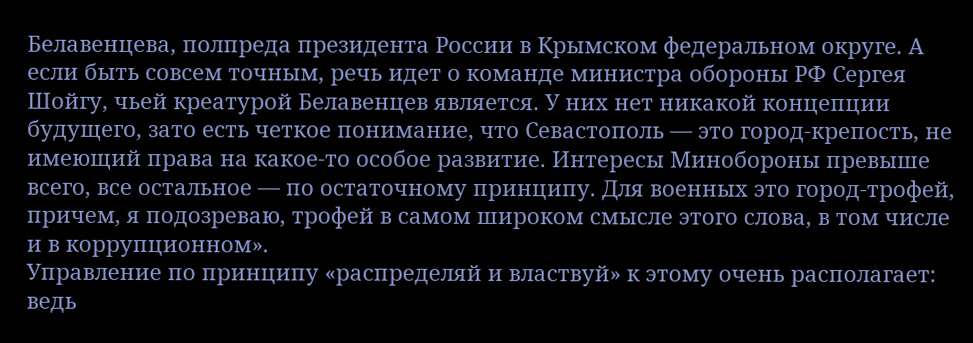Белавенцева, полпреда президента России в Крымском федеральном округе. А если быть совсем точным, речь идет о команде министра обороны РФ Сергея Шойгу, чьей креатурой Белавенцев является. У них нет никакой концепции будущего, зато есть четкое понимание, что Севастополь — это город-крепость, не имеющий права на какое-то особое развитие. Интересы Минобороны превыше всего, все остальное — по остаточному принципу. Для военных это город-трофей, причем, я подозреваю, трофей в самом широком смысле этого слова, в том числе и в коррупционном».
Управление по принципу «распределяй и властвуй» к этому очень располагает: ведь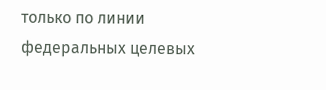только по линии федеральных целевых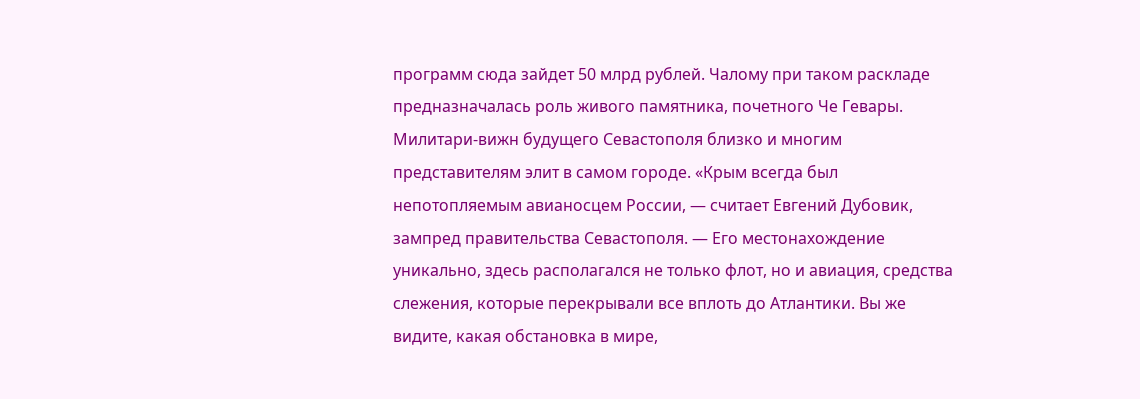программ сюда зайдет 50 млрд рублей. Чалому при таком раскладе предназначалась роль живого памятника, почетного Че Гевары.
Милитари-вижн будущего Севастополя близко и многим представителям элит в самом городе. «Крым всегда был непотопляемым авианосцем России, — считает Евгений Дубовик, зампред правительства Севастополя. — Его местонахождение уникально, здесь располагался не только флот, но и авиация, средства слежения, которые перекрывали все вплоть до Атлантики. Вы же видите, какая обстановка в мире,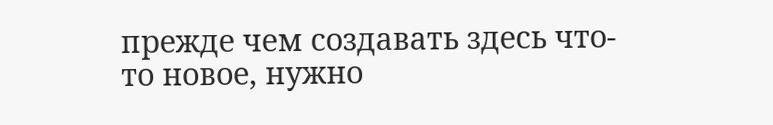прежде чем создавать здесь что-то новое, нужно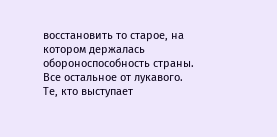восстановить то старое, на котором держалась обороноспособность страны. Все остальное от лукавого. Те, кто выступает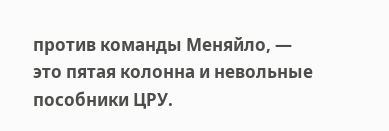против команды Меняйло, — это пятая колонна и невольные пособники ЦРУ.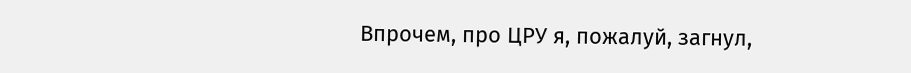Впрочем, про ЦРУ я, пожалуй, загнул,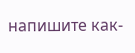напишите как-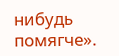нибудь помягче».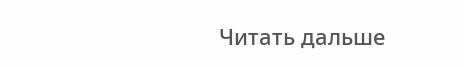Читать дальше